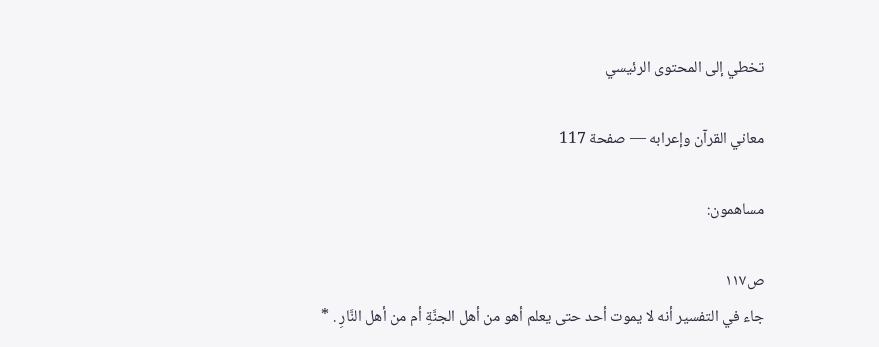تخطي إلى المحتوى الرئيسي

معاني القرآن وإعرابه — صفحة 117

مساهمون:

ص١١٧
جاء في التفسير أنه لا يموت أحد حتى يعلم أهو من أهل الجنَّةِ أم من أهل النَّارِ . *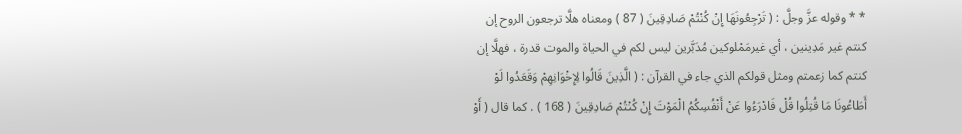* * وقوله عزَّ وجلَّ : ( تَرْجِعُونَهَا إِنْ كُنْتُمْ صَادِقِينَ ( 87 ) ومعناه هلَّا ترجعون الروح إن كنتم غير مَدِينين ، أي غيرمَمْلوكين مُدَبَّرين ليس لكم في الحياة والموت قدرة ، فهلَّا إن كنتم كما زعمتم ومثل قولكم الذي جاء في القرآن : ( الَّذِينَ قَالُوا لِإِخْوَانِهِمْ وَقَعَدُوا لَوْ أَطَاعُونَا مَا قُتِلُوا قُلْ فَادْرَءُوا عَنْ أَنْفُسِكُمُ الْمَوْتَ إِنْ كُنْتُمْ صَادِقِينَ ( 168 ) . كما قال ( أَوْ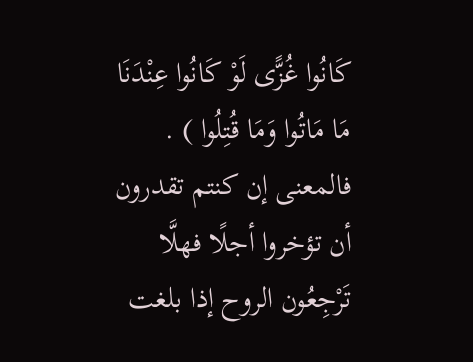كَانُوا غُزًّى لَوْ كَانُوا عِنْدَنَا مَا مَاتُوا وَمَا قُتِلُوا ) . فالمعنى إن كنتم تقدرون أن تؤخروا أجلًا فهلَّا تَرْجِعُون الروح إذا بلغت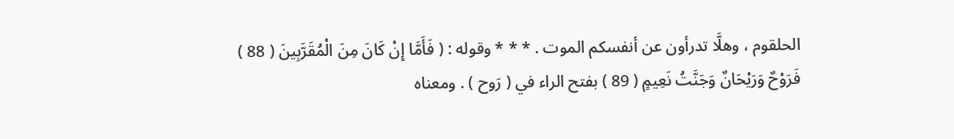الحلقوم ، وهلَّا تدرأون عن أنفسكم الموت . * * * وقوله : ( فَأَمَّا إِنْ كَانَ مِنَ الْمُقَرَّبِينَ ( 88 ) فَرَوْحٌ وَرَيْحَانٌ وَجَنَّتُ نَعِيمٍ ( 89 ) بفتح الراء في ( رَوح ) . ومعناه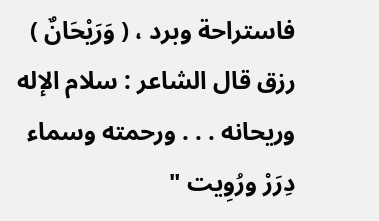فاستراحة وبرد ، ( وَرَيْحَانٌ ) رزق قال الشاعر : سلام الإله وريحانه . . . ورحمته وسماء دِرَرْ ورُوِيت "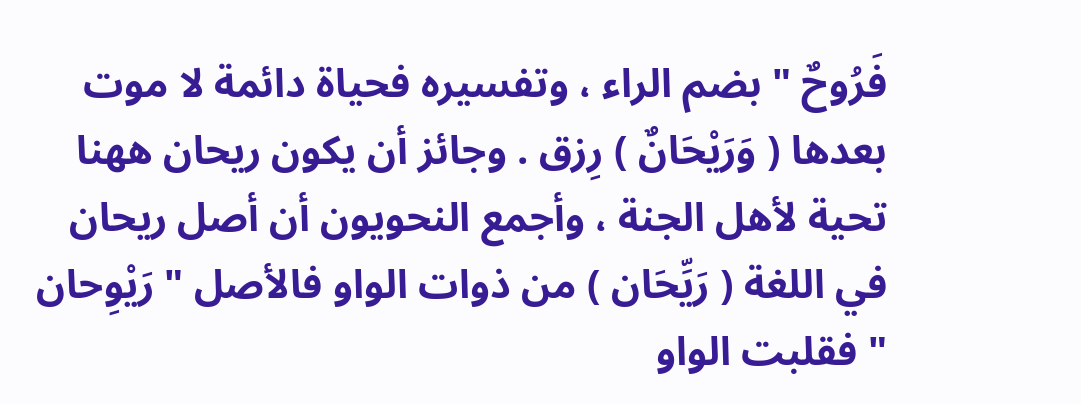فَرُوحٌ " بضم الراء ، وتفسيره فحياة دائمة لا موت بعدها ( وَرَيْحَانٌ ) رِزق . وجائز أن يكون ريحان ههنا تحية لأهل الجنة ، وأجمع النحويون أن أصل ريحان في اللغة ( رَيِّحَان ) من ذوات الواو فالأصل " رَيْوِحان " فقلبت الواو